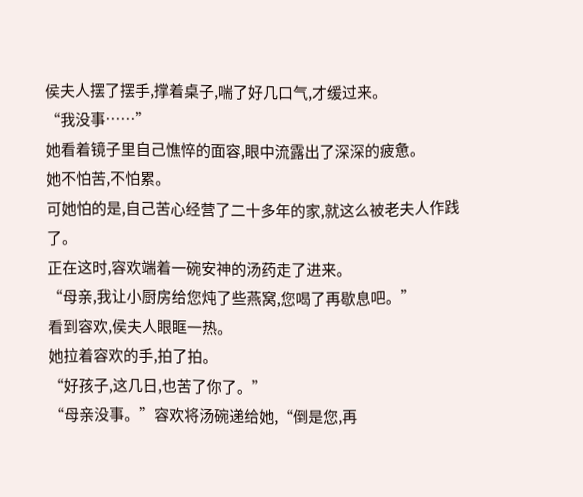侯夫人摆了摆手,撑着桌子,喘了好几口气,才缓过来。
“我没事……”
她看着镜子里自己憔悴的面容,眼中流露出了深深的疲惫。
她不怕苦,不怕累。
可她怕的是,自己苦心经营了二十多年的家,就这么被老夫人作践了。
正在这时,容欢端着一碗安神的汤药走了进来。
“母亲,我让小厨房给您炖了些燕窝,您喝了再歇息吧。”
看到容欢,侯夫人眼眶一热。
她拉着容欢的手,拍了拍。
“好孩子,这几日,也苦了你了。”
“母亲没事。”容欢将汤碗递给她,“倒是您,再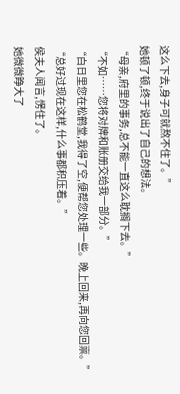这么下去,身子可就熬不住了。”
她顿了顿,终于说出了自己的想法。
“母亲,府里的事务,总不能一直这么耽搁下去。”
“不如……您将对牌和账册交给我一部分。”
“白日里您在松鹤堂,我得了空,便帮您处理一些。晚上回来,再向您回禀。”
“总好过现在这样,什么事都积压着。”
侯夫人闻言,愣住了。
她微微睁大了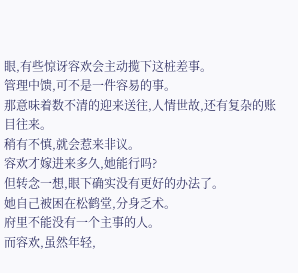眼,有些惊讶容欢会主动揽下这桩差事。
管理中馈,可不是一件容易的事。
那意味着数不清的迎来送往,人情世故,还有复杂的账目往来。
稍有不慎,就会惹来非议。
容欢才嫁进来多久,她能行吗?
但转念一想,眼下确实没有更好的办法了。
她自己被困在松鹤堂,分身乏术。
府里不能没有一个主事的人。
而容欢,虽然年轻,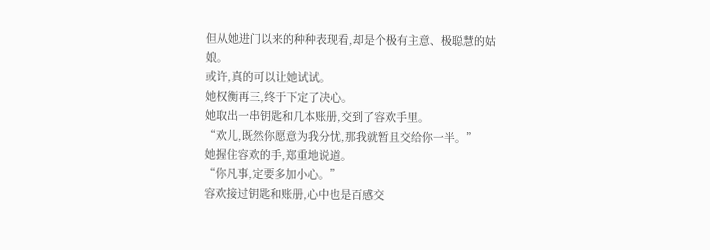但从她进门以来的种种表现看,却是个极有主意、极聪慧的姑娘。
或许,真的可以让她试试。
她权衡再三,终于下定了决心。
她取出一串钥匙和几本账册,交到了容欢手里。
“欢儿,既然你愿意为我分忧,那我就暂且交给你一半。”
她握住容欢的手,郑重地说道。
“你凡事,定要多加小心。”
容欢接过钥匙和账册,心中也是百感交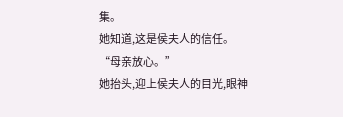集。
她知道,这是侯夫人的信任。
“母亲放心。”
她抬头,迎上侯夫人的目光,眼神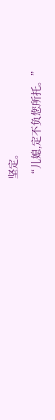坚定。
“儿媳,定不负您所托。”